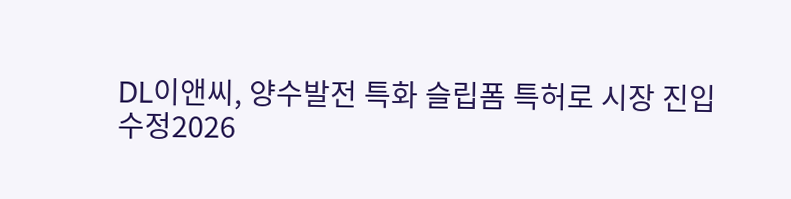DL이앤씨, 양수발전 특화 슬립폼 특허로 시장 진입
수정2026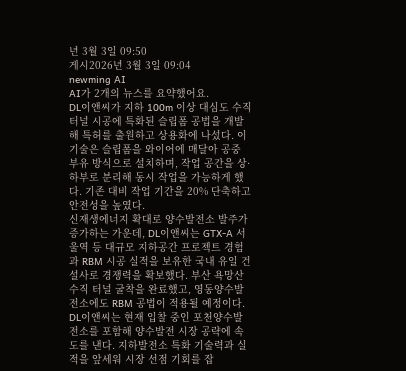년 3월 3일 09:50
게시2026년 3월 3일 09:04
newming AI
AI가 2개의 뉴스를 요약했어요.
DL이앤씨가 지하 100m 이상 대심도 수직터널 시공에 특화된 슬립폼 공법을 개발해 특허를 출원하고 상용화에 나섰다. 이 기술은 슬립폼을 와이어에 매달아 공중 부유 방식으로 설치하며, 작업 공간을 상·하부로 분리해 동시 작업을 가능하게 했다. 기존 대비 작업 기간을 20% 단축하고 안전성을 높였다.
신재생에너지 확대로 양수발전소 발주가 증가하는 가운데, DL이앤씨는 GTX-A 서울역 등 대규모 지하공간 프로젝트 경험과 RBM 시공 실적을 보유한 국내 유일 건설사로 경쟁력을 확보했다. 부산 욕망산 수직 터널 굴착을 완료했고, 영동양수발전소에도 RBM 공법이 적용될 예정이다.
DL이앤씨는 현재 입찰 중인 포천양수발전소를 포함해 양수발전 시장 공략에 속도를 낸다. 지하발전소 특화 기술력과 실적을 앞세워 시장 선점 기회를 잡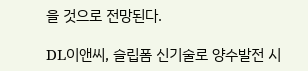을 것으로 전망된다.

DL이앤씨, 슬립폼 신기술로 양수발전 시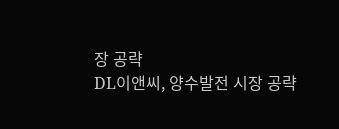장 공략
DL이앤씨, 양수발전 시장 공략